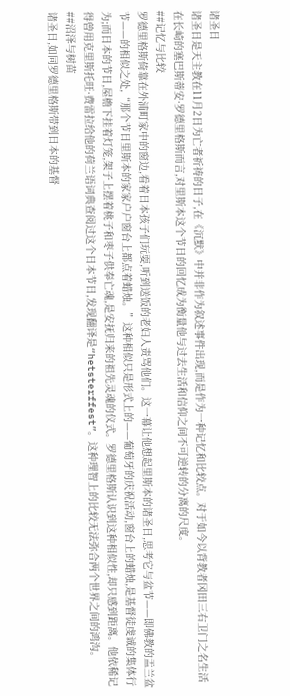诸圣日
诸圣日是天主教在11月2日为亡者祈祷的日子,在《沉默》中并非作为叙述事件出现,而是作为一种记忆和比较点。对于如今以背教者冈田三右卫门之名生活在长崎的塞巴斯蒂安·罗德里格斯而言,对里斯本这个节日的回忆成为衡量他与过去生活和信仰之间不可逆转的分离的尺度。
##记忆与比较
罗德里格斯倚靠在外浦町家中的窗边,看着日本孩子们玩耍,听到送饭的老妇人责骂他们。这一幕让他想起里斯本的诸圣日,思考它与盆节——即佛教的盂兰盆节——的相似之处,“那个节日里斯本的家家户户窗台上都点着蜡烛。”这种相似只是形式上的——葡萄牙的庆祝活动,窗台上的蜡烛,是基督徒虔诚的集体行为;而日本的节日,屋檐下挂着灯笼,架子上摆着桃子和枣子供奉亡魂,是安抚归来的祖先灵魂的仪式。罗德里格斯认识到这种相似性,却只感到距离。他依稀记得曾用克里斯托旺·费雷拉给他的荷兰语词典查阅过这个日本节日,发现翻译是“hetsterffest”。这种理智上的比较无法弥合两个世界之间的鸿沟。
##沼泽与树苗
诸圣日,如同罗德里格斯带到日本的基督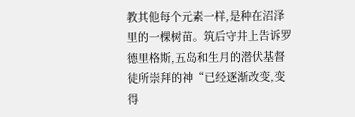教其他每个元素一样,是种在沼泽里的一棵树苗。筑后守井上告诉罗德里格斯,五岛和生月的潜伏基督徒所崇拜的神“已经逐渐改变,变得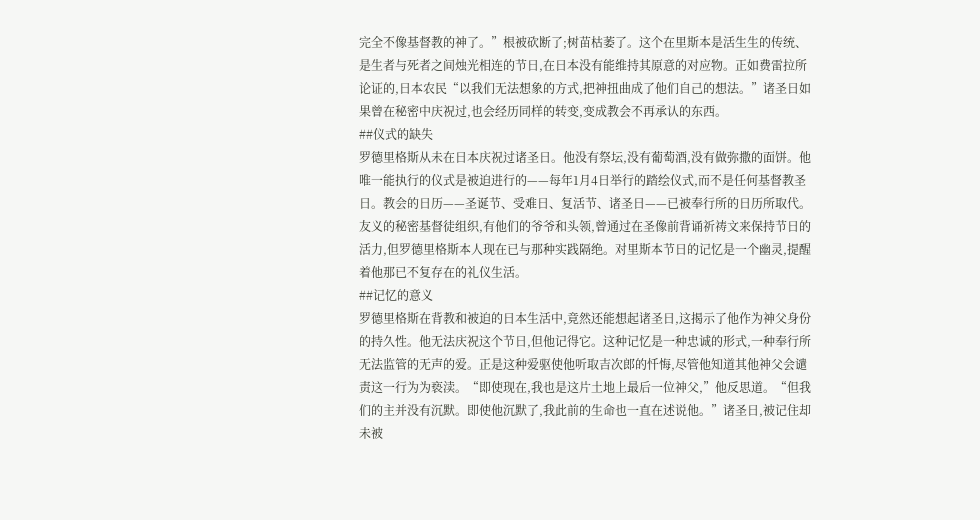完全不像基督教的神了。”根被砍断了;树苗枯萎了。这个在里斯本是活生生的传统、是生者与死者之间烛光相连的节日,在日本没有能维持其原意的对应物。正如费雷拉所论证的,日本农民“以我们无法想象的方式,把神扭曲成了他们自己的想法。”诸圣日如果曾在秘密中庆祝过,也会经历同样的转变,变成教会不再承认的东西。
##仪式的缺失
罗德里格斯从未在日本庆祝过诸圣日。他没有祭坛,没有葡萄酒,没有做弥撒的面饼。他唯一能执行的仪式是被迫进行的——每年1月4日举行的踏绘仪式,而不是任何基督教圣日。教会的日历——圣诞节、受难日、复活节、诸圣日——已被奉行所的日历所取代。友义的秘密基督徒组织,有他们的爷爷和头领,曾通过在圣像前背诵祈祷文来保持节日的活力,但罗德里格斯本人现在已与那种实践隔绝。对里斯本节日的记忆是一个幽灵,提醒着他那已不复存在的礼仪生活。
##记忆的意义
罗德里格斯在背教和被迫的日本生活中,竟然还能想起诸圣日,这揭示了他作为神父身份的持久性。他无法庆祝这个节日,但他记得它。这种记忆是一种忠诚的形式,一种奉行所无法监管的无声的爱。正是这种爱驱使他听取吉次郎的忏悔,尽管他知道其他神父会谴责这一行为为亵渎。“即使现在,我也是这片土地上最后一位神父,”他反思道。“但我们的主并没有沉默。即使他沉默了,我此前的生命也一直在述说他。”诸圣日,被记住却未被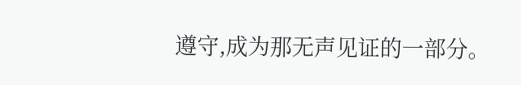遵守,成为那无声见证的一部分。